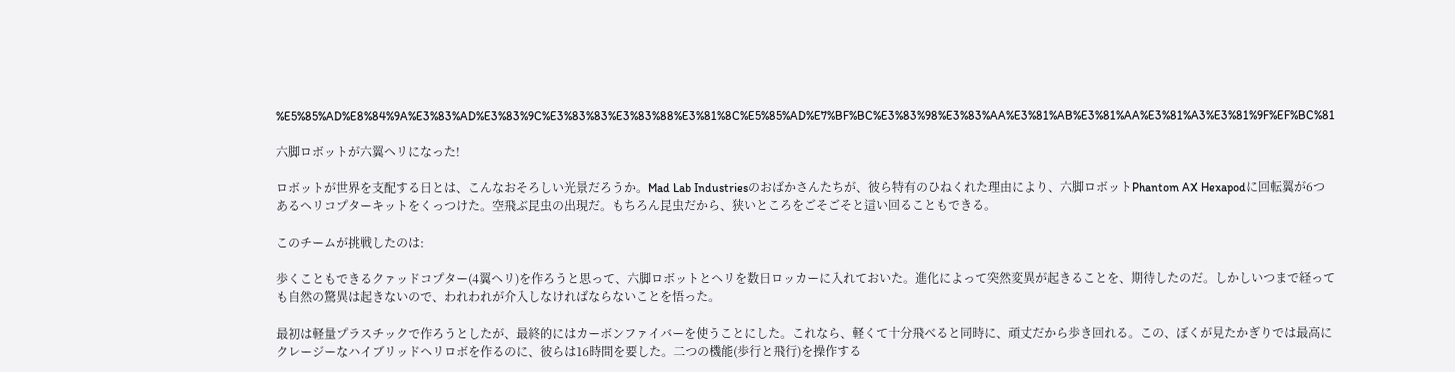%E5%85%AD%E8%84%9A%E3%83%AD%E3%83%9C%E3%83%83%E3%83%88%E3%81%8C%E5%85%AD%E7%BF%BC%E3%83%98%E3%83%AA%E3%81%AB%E3%81%AA%E3%81%A3%E3%81%9F%EF%BC%81

六脚ロボットが六翼ヘリになった!

ロボットが世界を支配する日とは、こんなおそろしい光景だろうか。Mad Lab Industriesのおばかさんたちが、彼ら特有のひねくれた理由により、六脚ロボットPhantom AX Hexapodに回転翼が6つあるヘリコプターキットをくっつけた。空飛ぶ昆虫の出現だ。もちろん昆虫だから、狭いところをごそごそと這い回ることもできる。

このチームが挑戦したのは:

歩くこともできるクァッドコプター(4翼ヘリ)を作ろうと思って、六脚ロボットとヘリを数日ロッカーに入れておいた。進化によって突然変異が起きることを、期待したのだ。しかしいつまで経っても自然の驚異は起きないので、われわれが介入しなければならないことを悟った。

最初は軽量プラスチックで作ろうとしたが、最終的にはカーボンファイバーを使うことにした。これなら、軽くて十分飛べると同時に、頑丈だから歩き回れる。この、ぼくが見たかぎりでは最高にクレージーなハイブリッドヘリロボを作るのに、彼らは16時間を要した。二つの機能(歩行と飛行)を操作する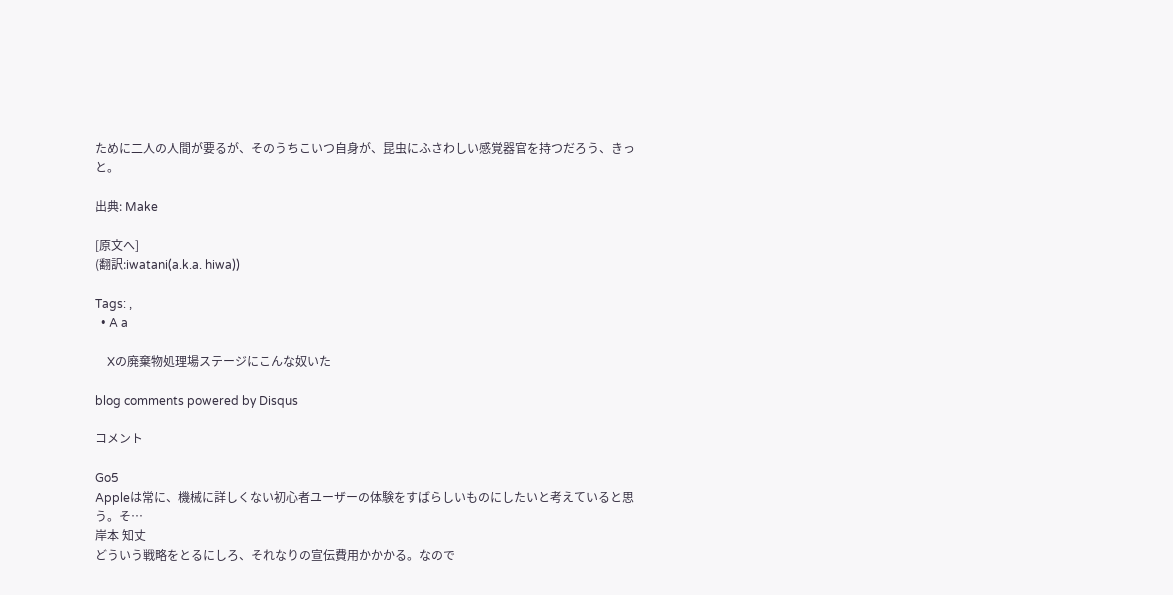ために二人の人間が要るが、そのうちこいつ自身が、昆虫にふさわしい感覚器官を持つだろう、きっと。

出典: Make

[原文へ]
(翻訳:iwatani(a.k.a. hiwa))

Tags: ,
  • A a

    Xの廃棄物処理場ステージにこんな奴いた

blog comments powered by Disqus

コメント

Go5
Appleは常に、機械に詳しくない初心者ユーザーの体験をすばらしいものにしたいと考えていると思う。そ…
岸本 知丈
どういう戦略をとるにしろ、それなりの宣伝費用かかかる。なので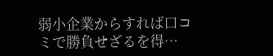弱小企業からすれば口コミで勝負せざるを得…